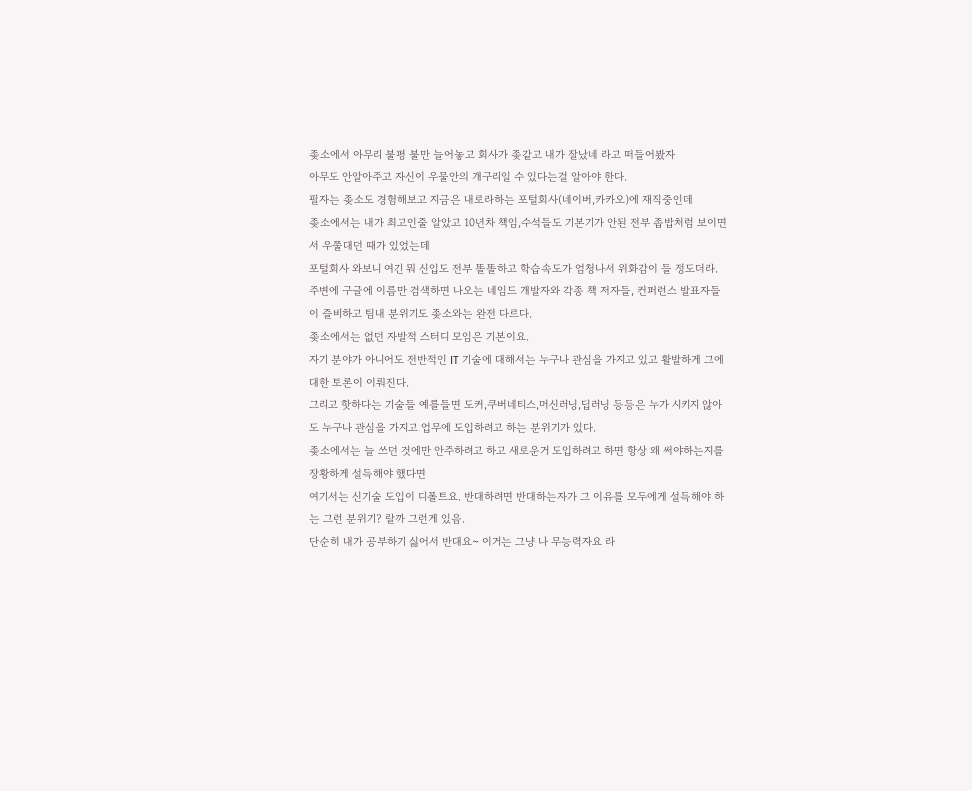좆소에서 아무리 불평 불만 늘어놓고 회사가 좆같고 내가 잘났네 라고 떠들어봤자
아무도 안알아주고 자신이 우물안의 개구리일 수 있다는걸 알아야 한다.
필자는 좆소도 경험해보고 지금은 내로라하는 포털회사(네이버,카카오)에 재직중인데
좆소에서는 내가 최고인줄 알았고 10년차 책임,수석들도 기본기가 안된 전부 좁밥처럼 보이면서 우쭐대던 때가 있었는데
포털회사 와보니 여긴 뭐 신입도 전부 똘똘하고 학습속도가 엄청나서 위화감이 들 정도더라.
주변에 구글에 이름만 검색하면 나오는 네임드 개발자와 각종 책 저자들, 컨퍼런스 발표자들이 즐비하고 팀내 분위기도 좆소와는 완전 다르다.
좆소에서는 없던 자발적 스터디 모임은 기본이요.
자기 분야가 아니어도 전반적인 IT 기술에 대해서는 누구나 관심을 가지고 있고 활발하게 그에 대한 토론이 이뤄진다.
그리고 핫하다는 기술들 예를들면 도커,쿠버네티스,머신러닝,딥러닝 등등은 누가 시키지 않아도 누구나 관심을 가지고 업무에 도입하려고 하는 분위기가 있다.
좆소에서는 늘 쓰던 것에만 안주하려고 하고 새로운거 도입하려고 하면 항상 왜 써야하는지를 장황하게 설득해야 했다면
여기서는 신기술 도입이 디폴트요. 반대하려면 반대하는자가 그 이유를 모두에게 설득해야 하는 그런 분위기? 랄까 그런게 있음.
단순히 내가 공부하기 싫어서 반대요~ 이거는 그냥 나 무능력자요 라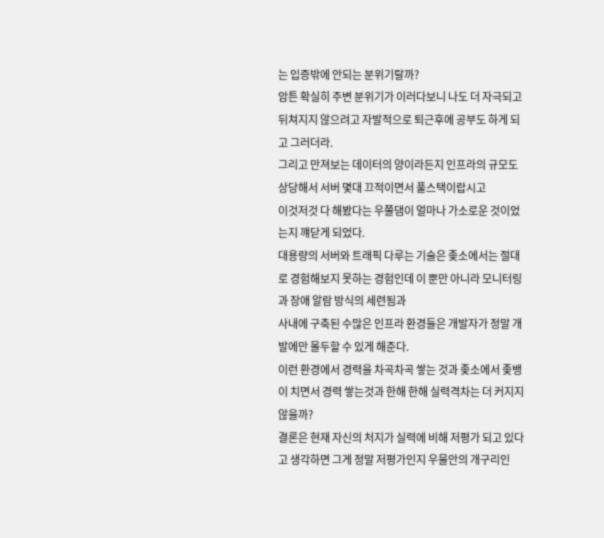는 입증밖에 안되는 분위기랄까?
암튼 확실히 주변 분위기가 이러다보니 나도 더 자극되고 뒤쳐지지 않으려고 자발적으로 퇴근후에 공부도 하게 되고 그러더라.
그리고 만져보는 데이터의 양이라든지 인프라의 규모도 상당해서 서버 몇대 끄적이면서 풀스택이랍시고
이것저것 다 해봤다는 우쭐댐이 얼마나 가소로운 것이었는지 꺠닫게 되었다.
대용량의 서버와 트래픽 다루는 기술은 좆소에서는 절대로 경험해보지 못하는 경험인데 이 뿐만 아니라 모니터링과 장애 알람 방식의 세련됨과
사내에 구축된 수많은 인프라 환경들은 개발자가 정말 개발에만 몰두할 수 있게 해준다.
이런 환경에서 경력을 차곡차곡 쌓는 것과 좆소에서 좆뱅이 치면서 경력 쌓는것과 한해 한해 실력격차는 더 커지지 않을까?
결론은 현재 자신의 처지가 실력에 비해 저평가 되고 있다고 생각하면 그게 정말 저평가인지 우물안의 개구리인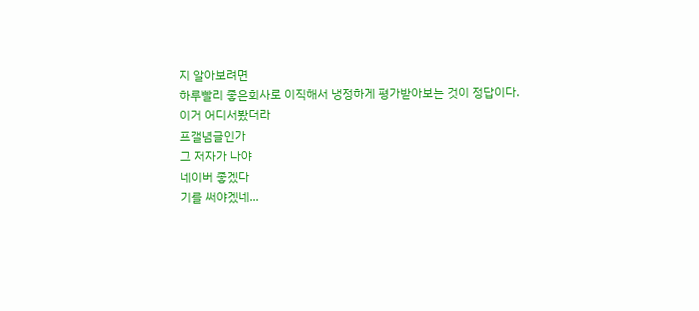지 알아보려면
하루빨리 좋은회사로 이직해서 냉정하게 평가받아보는 것이 정답이다.
이거 어디서봤더라
프갤념글인가
그 저자가 나야
네이버 좋겠다
기를 써야겠네...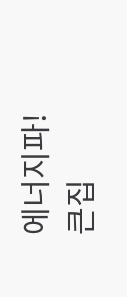에너지파!
큰집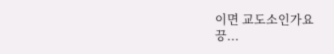이면 교도소인가요
끙...